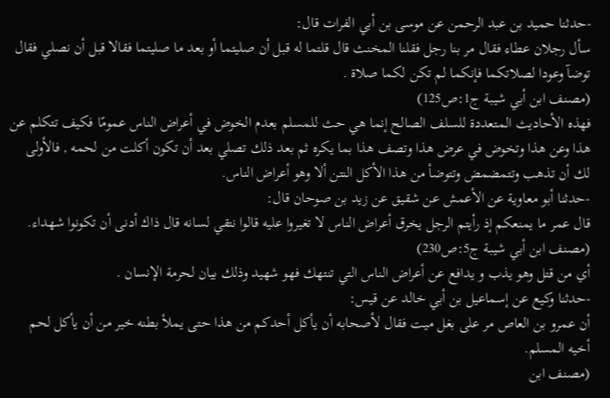-حدثنا حميد بن عبد الرحمن عن موسى بن أبي الفرات قال:
سأل رجلان عطاء فقال مر بنا رجل فقلنا المخنث قال قلتما له قبل أن صليتما أو بعد ما صليتما فقالا قبل أن نصلي فقال توضآ وعودا لصلاتكما فإنكما لم تكن لكما صلاة .
(مصنف ابن أبي شيبة ج1:ص125)
فهذه الأحاديث المتعددة للسلف الصالح إنما هي حث للمسلم بعدم الخوض في أعراض الناس عمومًا فكيف تتكلم عن هذا وعن هذا وتخوض في عرض هذا وتصف هذا بما يكره ثم بعد ذلك تصلي بعد أن تكون أكلت من لحمه , فالأولى لك أن تذهب وتتمضمض وتتوضأ من هذا الأكل النتن ألا وهو أعراض الناس.
-حدثنا أبو معاوية عن الأعمش عن شقيق عن زيد بن صوحان قال:
قال عمر ما يمنعكم إذ رأيتم الرجل يخرق أعراض الناس لا تغيروا عليه قالوا نتقي لسانه قال ذاك أدنى أن تكونوا شهداء.
(مصنف ابن أبي شيبة ج5:ص230)
أي من قتل وهو يذب و يدافع عن أعراض الناس التي تنتهك فهو شهيد وذلك بيان لحرمة الإنسان .
-حدثنا وكيع عن إسماعيل بن أبي خالد عن قيس:
أن عمرو بن العاص مر على بغل ميت فقال لأصحابه أن يأكل أحدكم من هذا حتى يملأ بطنه خير من أن يأكل لحم أخيه المسلم.
(مصنف ابن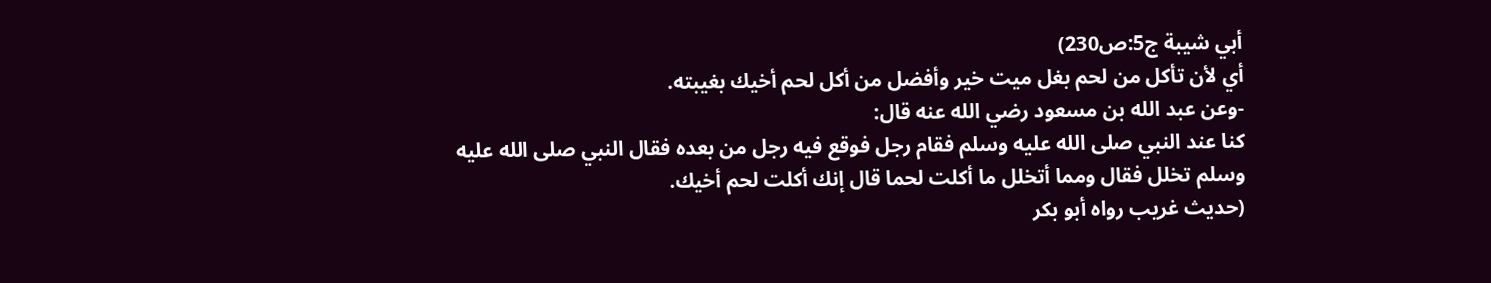أبي شيبة ج5:ص230)
أي لأن تأكل من لحم بغل ميت خير وأفضل من أكل لحم أخيك بغيبته.
-وعن عبد الله بن مسعود رضي الله عنه قال:
كنا عند النبي صلى الله عليه وسلم فقام رجل فوقع فيه رجل من بعده فقال النبي صلى الله عليه وسلم تخلل فقال ومما أتخلل ما أكلت لحما قال إنك أكلت لحم أخيك.
(حديث غريب رواه أبو بكر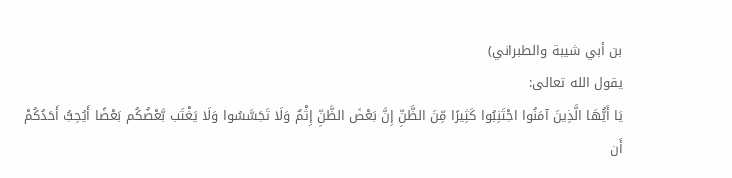بن أبي شيبة والطبراني)
يقول الله تعالى:
يَا أَيُّهَا الَّذِينَ آمَنُوا اجْتَنِبُوا كَثِيرًا مِّنَ الظَّنِّ إِنَّ بَعْضَ الظَّنِّ إِثْمٌ وَلَا تَجَسَّسُوا وَلَا يَغْتَب بَّعْضُكُم بَعْضًا أَيُحِبُّ أَحَدُكُمْ أَن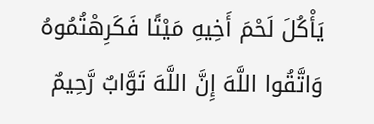يَأْكُلَ لَحْمَ أَخِيهِ مَيْتًا فَكَرِهْتُمُوهُ وَاتَّقُوا اللَّهَ إِنَّ اللَّهَ تَوَّابٌ رَّحِيمٌ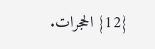{12} الحجرات.